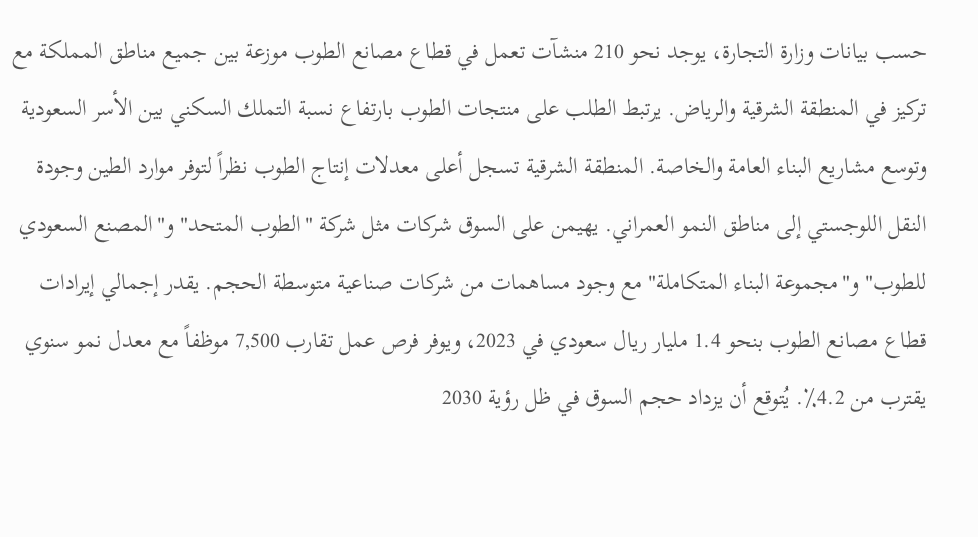حسب بيانات وزارة التجارة، يوجد نحو 210 منشآت تعمل في قطاع مصانع الطوب موزعة بين جميع مناطق المملكة مع تركيز في المنطقة الشرقية والرياض. يرتبط الطلب على منتجات الطوب بارتفاع نسبة التملك السكني بين الأسر السعودية وتوسع مشاريع البناء العامة والخاصة. المنطقة الشرقية تسجل أعلى معدلات إنتاج الطوب نظراً لتوفر موارد الطين وجودة النقل اللوجستي إلى مناطق النمو العمراني. يهيمن على السوق شركات مثل شركة "الطوب المتحد" و"المصنع السعودي للطوب" و"مجموعة البناء المتكاملة" مع وجود مساهمات من شركات صناعية متوسطة الحجم. يقدر إجمالي إيرادات قطاع مصانع الطوب بنحو 1.4 مليار ريال سعودي في 2023، ويوفر فرص عمل تقارب 7,500 موظفاً مع معدل نمو سنوي يقترب من 4.2٪. يُتوقع أن يزداد حجم السوق في ظل رؤية 2030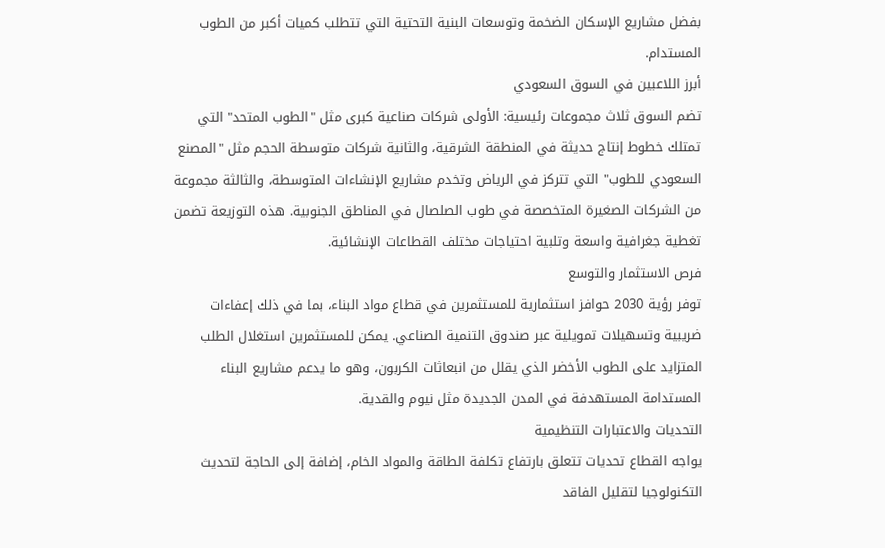بفضل مشاريع الإسكان الضخمة وتوسعات البنية التحتية التي تتطلب كميات أكبر من الطوب المستدام.
أبرز اللاعبين في السوق السعودي
تضم السوق ثلاث مجموعات رئيسية: الأولى شركات صناعية كبرى مثل "الطوب المتحد" التي تمتلك خطوط إنتاج حديثة في المنطقة الشرقية، والثانية شركات متوسطة الحجم مثل "المصنع السعودي للطوب" التي تتركز في الرياض وتخدم مشاريع الإنشاءات المتوسطة، والثالثة مجموعة من الشركات الصغيرة المتخصصة في طوب الصلصال في المناطق الجنوبية. هذه التوزيعة تضمن تغطية جغرافية واسعة وتلبية احتياجات مختلف القطاعات الإنشائية.
فرص الاستثمار والتوسع
توفر رؤية 2030 حوافز استثمارية للمستثمرين في قطاع مواد البناء، بما في ذلك إعفاءات ضريبية وتسهيلات تمويلية عبر صندوق التنمية الصناعي. يمكن للمستثمرين استغلال الطلب المتزايد على الطوب الأخضر الذي يقلل من انبعاثات الكربون، وهو ما يدعم مشاريع البناء المستدامة المستهدفة في المدن الجديدة مثل نيوم والقدية.
التحديات والاعتبارات التنظيمية
يواجه القطاع تحديات تتعلق بارتفاع تكلفة الطاقة والمواد الخام، إضافة إلى الحاجة لتحديث التكنولوجيا لتقليل الفاقد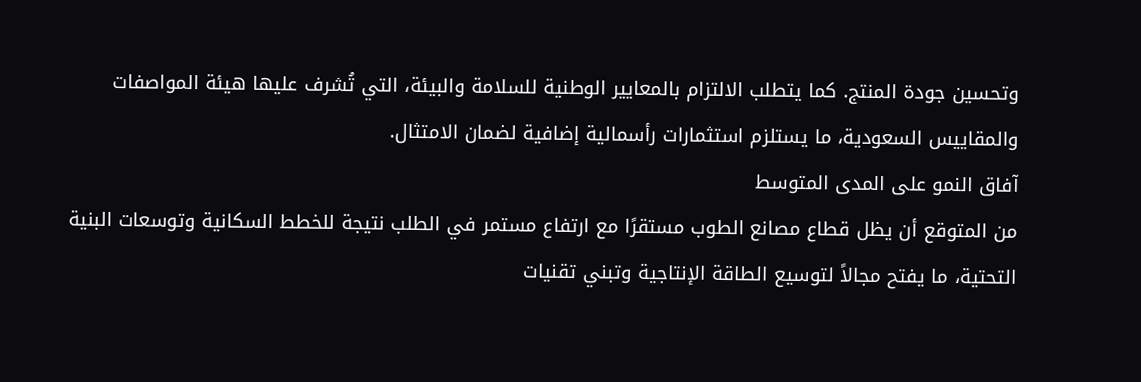وتحسين جودة المنتج. كما يتطلب الالتزام بالمعايير الوطنية للسلامة والبيئة، التي تُشرف عليها هيئة المواصفات والمقاييس السعودية، ما يستلزم استثمارات رأسمالية إضافية لضمان الامتثال.
آفاق النمو على المدى المتوسط
من المتوقع أن يظل قطاع مصانع الطوب مستقرًا مع ارتفاع مستمر في الطلب نتيجة للخطط السكانية وتوسعات البنية التحتية، ما يفتح مجالاً لتوسيع الطاقة الإنتاجية وتبني تقنيات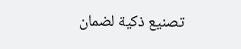تصنيع ذكية لضمان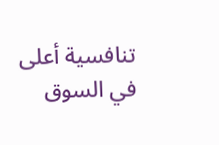تنافسية أعلى في السوق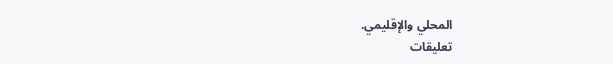المحلي والإقليمي.
تعليقات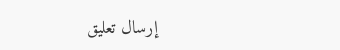إرسال تعليق